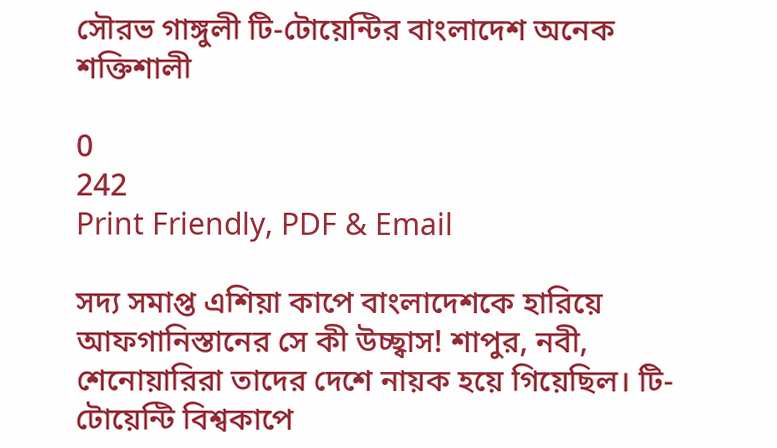সৌরভ গাঙ্গুলী টি-টোয়েন্টির বাংলাদেশ অনেক শক্তিশালী

0
242
Print Friendly, PDF & Email

সদ্য সমাপ্ত এশিয়া কাপে বাংলাদেশকে হারিয়ে আফগানিস্তানের সে কী উচ্ছ্বাস! শাপুর, নবী, শেনোয়ারিরা তাদের দেশে নায়ক হয়ে গিয়েছিল। টি-টোয়েন্টি বিশ্বকাপে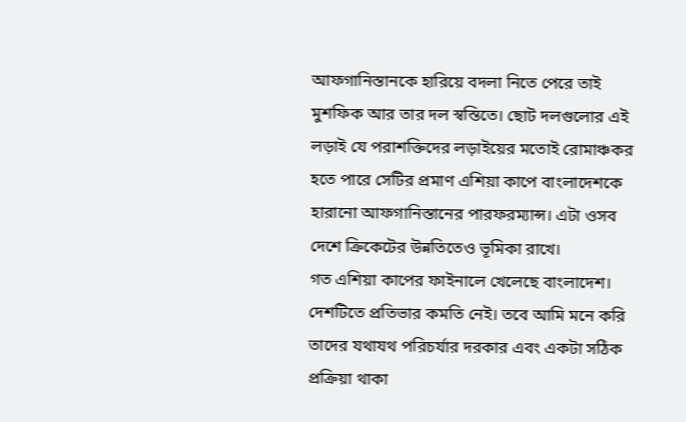আফগানিস্তানকে হারিয়ে বদলা নিতে পেরে তাই মুশফিক আর তার দল স্বস্তিতে। ছোট দলগুলোর এই লড়াই যে পরাশক্তিদের লড়াইয়ের মতোই রোমাঞ্চকর হতে পারে সেটির প্রমাণ এশিয়া কাপে বাংলাদেশকে হারানো আফগানিস্তানের পারফরম্যান্স। এটা ওসব দেশে ক্রিকেটের উন্নতিতেও ভূমিকা রাখে।
গত এশিয়া কাপের ফাইনালে খেলেছে বাংলাদেশ। দেশটিতে প্রতিভার কমতি নেই। তবে আমি মনে করি তাদের যথাযথ পরিচর্যার দরকার এবং একটা সঠিক প্রক্রিয়া থাকা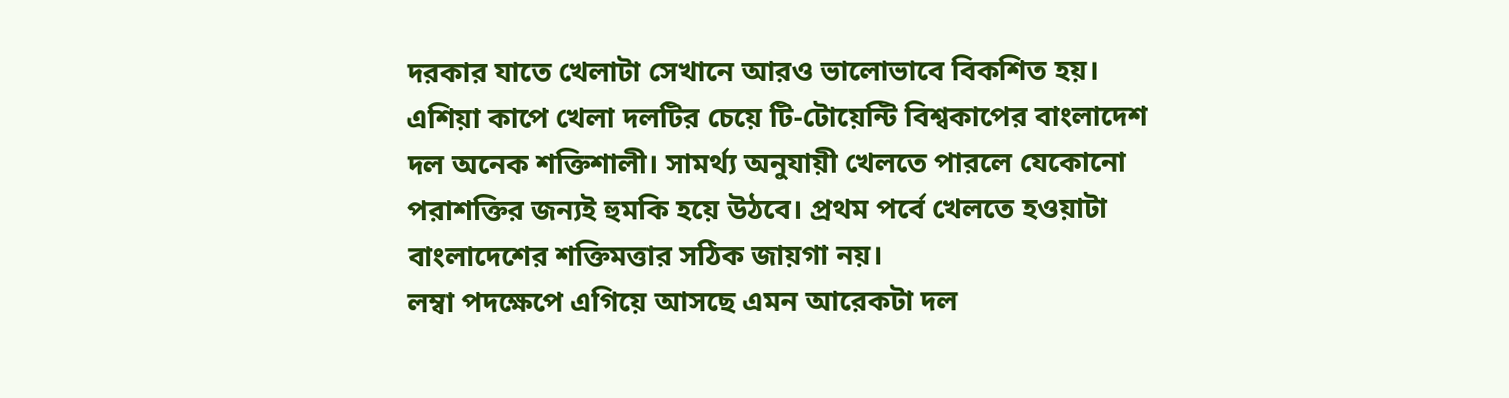দরকার যাতে খেলাটা সেখানে আরও ভালোভাবে বিকশিত হয়। এশিয়া কাপে খেলা দলটির চেয়ে টি-টোয়েন্টি বিশ্বকাপের বাংলাদেশ দল অনেক শক্তিশালী। সামর্থ্য অনুযায়ী খেলতে পারলে যেকোনো পরাশক্তির জন্যই হুমকি হয়ে উঠবে। প্রথম পর্বে খেলতে হওয়াটা বাংলাদেশের শক্তিমত্তার সঠিক জায়গা নয়।
লম্বা পদক্ষেপে এগিয়ে আসছে এমন আরেকটা দল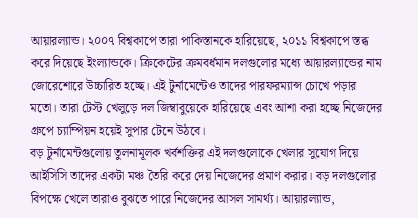আয়ারল্যান্ড। ২০০৭ বিশ্বকাপে তারা পাকিস্তানকে হারিয়েছে, ২০১১ বিশ্বকাপে স্তব্ধ করে দিয়েছে ইংল্যান্ডকে। ক্রিকেটের ক্রমবর্ধমান দলগুলোর মধ্যে আয়ারল্যান্ডের নাম জোরেশোরে উচ্চারিত হচ্ছে। এই টুর্নামেন্টেও তাদের পারফরম্যান্স চোখে পড়ার মতো। তারা টেস্ট খেলুড়ে দল জিম্বাবুয়েকে হারিয়েছে এবং আশা করা হচ্ছে নিজেদের গ্রুপে চ্যাম্পিয়ন হয়েই সুপার টেনে উঠবে।
বড় টুর্নামেন্টগুলোয় তুলনামূলক খর্বশক্তির এই দলগুলোকে খেলার সুযোগ দিয়ে আইসিসি তাদের একটা মঞ্চ তৈরি করে দেয় নিজেদের প্রমাণ করার। বড় দলগুলোর বিপক্ষে খেলে তারাও বুঝতে পারে নিজেদের আসল সামর্থ্য। আয়ারল্যান্ড,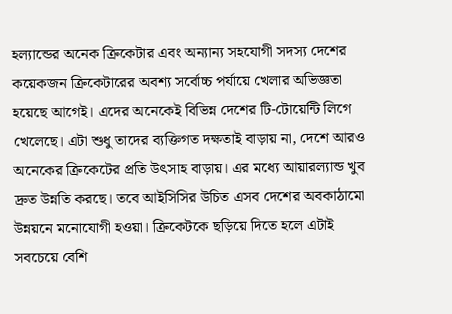হল্যান্ডের অনেক ক্রিকেটার এবং অন্যান্য সহযোগী সদস্য দেশের কয়েকজন ক্রিকেটারের অবশ্য সর্বোচ্চ পর্যায়ে খেলার অভিজ্ঞতা হয়েছে আগেই। এদের অনেকেই বিভিন্ন দেশের টি-টোয়েন্টি লিগে খেলেছে। এটা শুধু তাদের ব্যক্তিগত দক্ষতাই বাড়ায় না, দেশে আরও অনেকের ক্রিকেটের প্রতি উৎসাহ বাড়ায়। এর মধ্যে আয়ারল্যান্ড খুব দ্রুত উন্নতি করছে। তবে আইসিসির উচিত এসব দেশের অবকাঠামো উন্নয়নে মনোযোগী হওয়া। ক্রিকেটকে ছড়িয়ে দিতে হলে এটাই সবচেয়ে বেশি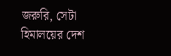জরুরি, সেটা হিমালয়ের দেশ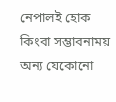নেপালই হোক কিংবা সম্ভাবনাময় অন্য যেকোনো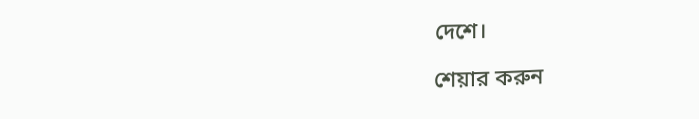দেশে।

শেয়ার করুন